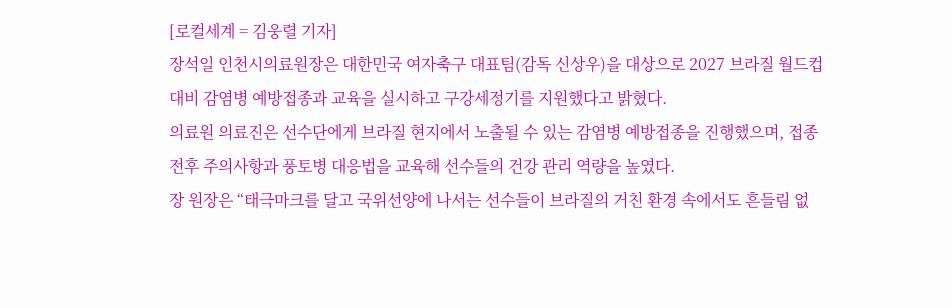[로컬세계 = 김웅렬 기자]
장석일 인천시의료원장은 대한민국 여자축구 대표팀(감독 신상우)을 대상으로 2027 브라질 월드컵 대비 감염병 예방접종과 교육을 실시하고 구강세정기를 지원했다고 밝혔다.
의료원 의료진은 선수단에게 브라질 현지에서 노출될 수 있는 감염병 예방접종을 진행했으며, 접종 전후 주의사항과 풍토병 대응법을 교육해 선수들의 건강 관리 역량을 높였다.
장 원장은 “태극마크를 달고 국위선양에 나서는 선수들이 브라질의 거친 환경 속에서도 흔들림 없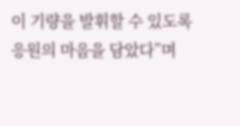이 기량을 발휘할 수 있도록 응원의 마음을 담았다”며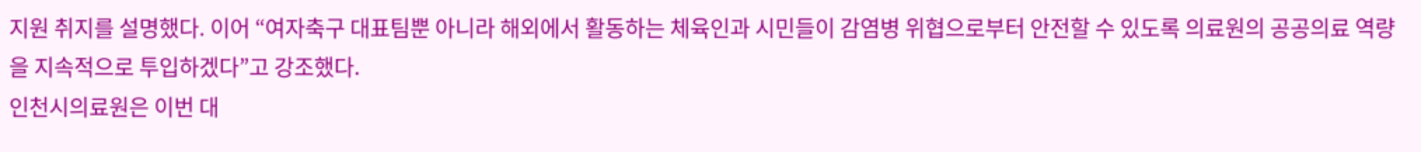지원 취지를 설명했다. 이어 “여자축구 대표팀뿐 아니라 해외에서 활동하는 체육인과 시민들이 감염병 위협으로부터 안전할 수 있도록 의료원의 공공의료 역량을 지속적으로 투입하겠다”고 강조했다.
인천시의료원은 이번 대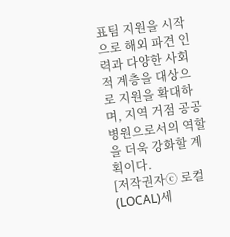표팀 지원을 시작으로 해외 파견 인력과 다양한 사회적 계층을 대상으로 지원을 확대하며, 지역 거점 공공병원으로서의 역할을 더욱 강화할 계획이다.
[저작권자ⓒ 로컬(LOCAL)세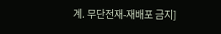계. 무단전재-재배포 금지]